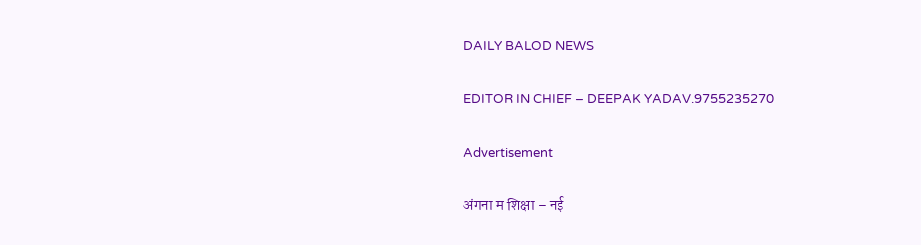DAILY BALOD NEWS

EDITOR IN CHIEF – DEEPAK YADAV.9755235270

Advertisement

अंगना म शिक्षा – नई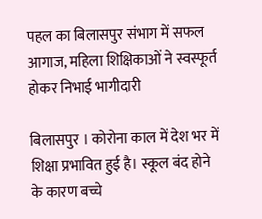पहल का बिलासपुर संभाग में सफल आगाज, महिला शिक्षिकाओं ने स्वस्फूर्त होकर निभाई भागीदारी

बिलासपुर । कोरोना काल में देश भर में शिक्षा प्रभावित हुई है। स्कूल बंद होने के कारण बच्चे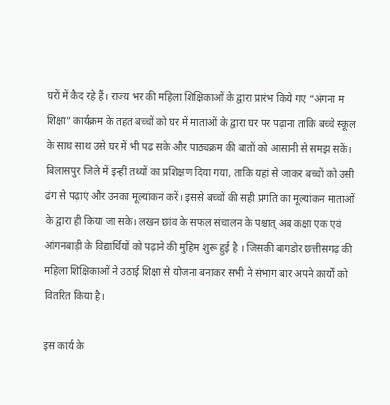घरों में कैद रहे हैं। राज्य भर की महिला शिक्षिकाओं के द्वारा प्रारंभ किये गए “अंगना म शिक्षा” कार्यक्रम के तहत बच्चों को घर में माताओं के द्वारा घर पर पढ़ाना ताकि बच्चे स्कूल के साथ साथ उसे घर में भी पढ सके और पाठ्यक्रम की बातों को आसानी से समझ सकें। बिलासपुर जिले में इन्हीं तथ्यों का प्रशिक्षण दिया गया, ताकि यहां से जाकर बच्चों को उसी ढंग से पढ़ाएं और उनका मूल्यांकन करें। इससे बच्चों की सही प्रगति का मूल्यांकन माताओं के द्वारा ही किया जा सके। लखन छांव के सफल संचालन के पश्चात् अब कक्षा एक एवं आंगनबाड़ी के विद्यार्थियों को पढ़ाने की मुहिम शुरू हुई है । जिसकी बागडोर छत्तीसगढ़ की महिला शिक्षिकाओं ने उठाई शिक्षा से योजना बनाकर सभी ने संभाग बार अपने कार्यों को वितरित किया है।

इस कार्य के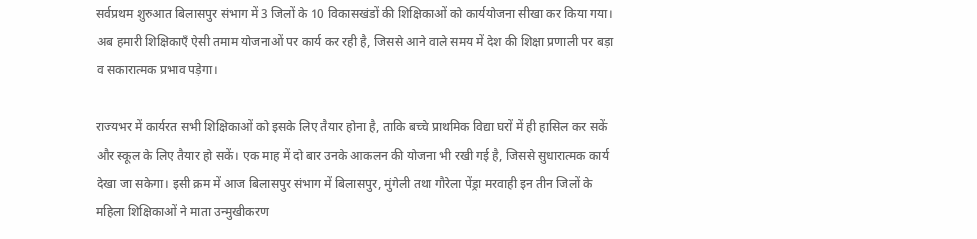सर्वप्रथम शुरुआत बिलासपुर संभाग में 3 जिलों के 10 विकासखंडों की शिक्षिकाओं को कार्ययोजना सीखा कर किया गया। अब हमारी शिक्षिकाएँ ऐसी तमाम योजनाओं पर कार्य कर रही है, जिससे आने वाले समय में देश की शिक्षा प्रणाली पर बड़ा व सकारात्मक प्रभाव पड़ेगा।

राज्यभर में कार्यरत सभी शिक्षिकाओं को इसके लिए तैयार होना है, ताकि बच्चे प्राथमिक विद्या घरों में ही हासिल कर सकें और स्कूल के लिए तैयार हो सकें। एक माह में दो बार उनके आकलन की योजना भी रखी गई है, जिससे सुधारात्मक कार्य देखा जा सकेगा। इसी क्रम में आज बिलासपुर संभाग में बिलासपुर, मुंगेली तथा गौरेला पेंड्रा मरवाही इन तीन जिलों के महिला शिक्षिकाओं ने माता उन्मुखीकरण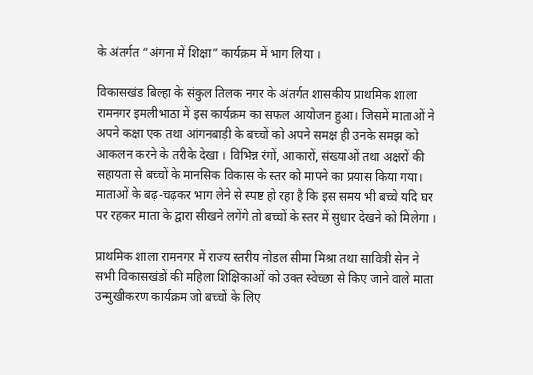के अंतर्गत “अंगना में शिक्षा” कार्यक्रम में भाग लिया ।

विकासखंड बिल्हा के संकुल तिलक नगर के अंतर्गत शासकीय प्राथमिक शाला रामनगर इमलीभाठा में इस कार्यक्रम का सफल आयोजन हुआ। जिसमें माताओं ने अपने कक्षा एक तथा आंगनबाड़ी के बच्चों को अपने समक्ष ही उनके समझ को आकलन करने के तरीके देखा । विभिन्न रंगों, आकारों, संख्याओं तथा अक्षरों की सहायता से बच्चों के मानसिक विकास के स्तर को मापने का प्रयास किया गया। माताओं के बढ़-चढ़कर भाग लेने से स्पष्ट हो रहा है कि इस समय भी बच्चे यदि घर पर रहकर माता के द्वारा सीखने लगेंगे तो बच्चों के स्तर में सुधार देखने को मिलेगा ।

प्राथमिक शाला रामनगर में राज्य स्तरीय नोडल सीमा मिश्रा तथा सावित्री सेन ने सभी विकासखंडों की महिला शिक्षिकाओं को उक्त स्वेच्छा से किए जाने वाले माता उन्मुखीकरण कार्यक्रम जो बच्चों के लिए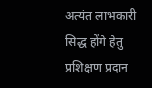अत्यंत लाभकारी सिद्ध होंगे हेतु प्रशिक्षण प्रदान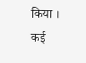किया । कई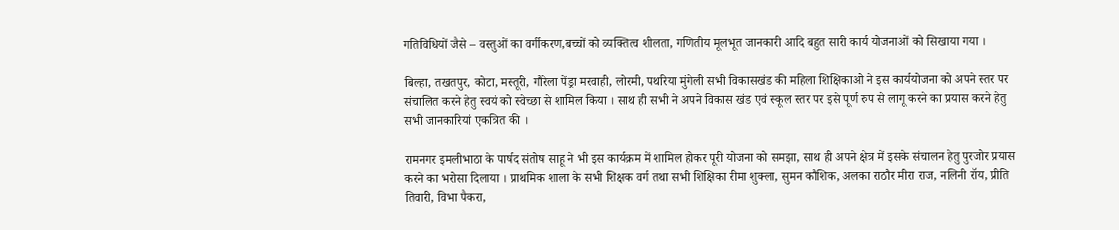गतिविधियों जैसे – वस्तुओं का वर्गीकरण,बच्चों को व्यक्तित्व शीलता, गणितीय मूलभूत जानकारी आदि बहुत सारी कार्य योजनाओं को सिखाया गया ।

बिल्हा, तखतपुर, कोटा, मस्तूरी, गौरेला पेंड्रा मरवाही, लोरमी, पथरिया मुंगेली सभी विकासखंड की महिला शिक्षिकाओ ने इस कार्ययोजना को अपने स्तर पर संचालित करने हेतु स्वयं को स्वेच्छा से शामिल किया । साथ ही सभी ने अपने विकास खंड एवं स्कूल स्तर पर इसे पूर्ण रुप से लागू करने का प्रयास करने हेतु सभी जानकारियां एकत्रित की ।

रामनगर इमलीभाठा के पार्षद संतोष साहू ने भी इस कार्यक्रम में शामिल होकर पूरी योजना को समझा, साथ ही अपने क्षेत्र में इसके संचालन हेतु पुरजोर प्रयास करने का भरोसा दिलाया । प्राथमिक शाला के सभी शिक्षक वर्ग तथा सभी शिक्षिका रीमा शुक्ला, सुमन कौशिक, अलका राठौर मीरा राज, नलिनी रॉय, प्रीति तिवारी, विभा पैकरा,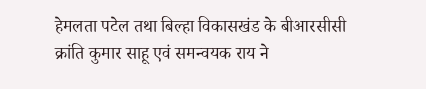हेमलता पटेल तथा बिल्हा विकासखंड के बीआरसीसी क्रांति कुमार साहू एवं समन्वयक राय ने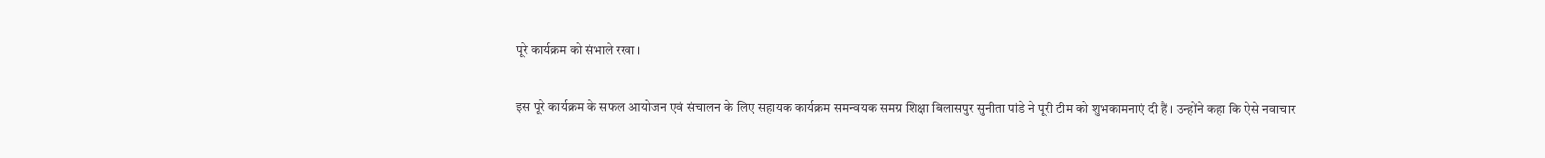पूरे कार्यक्रम को संभाले रखा ।

इस पूरे कार्यक्रम के सफल आयोजन एवं संचालन के लिए सहायक कार्यक्रम समन्वयक समग्र शिक्षा बिलासपुर सुनीता पांडे ने पूरी टीम को शुभकामनाएं दी हैं । उन्होंने कहा कि ऐसे नवाचार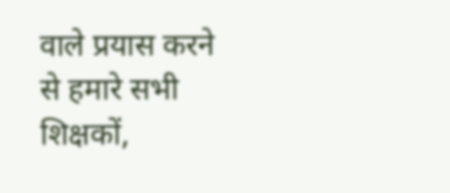वाले प्रयास करने से हमारे सभी शिक्षकों,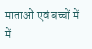माताओं एवं बच्चों में में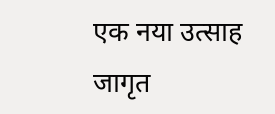एक नया उत्साह जागृत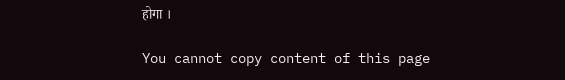होगा ।

You cannot copy content of this page